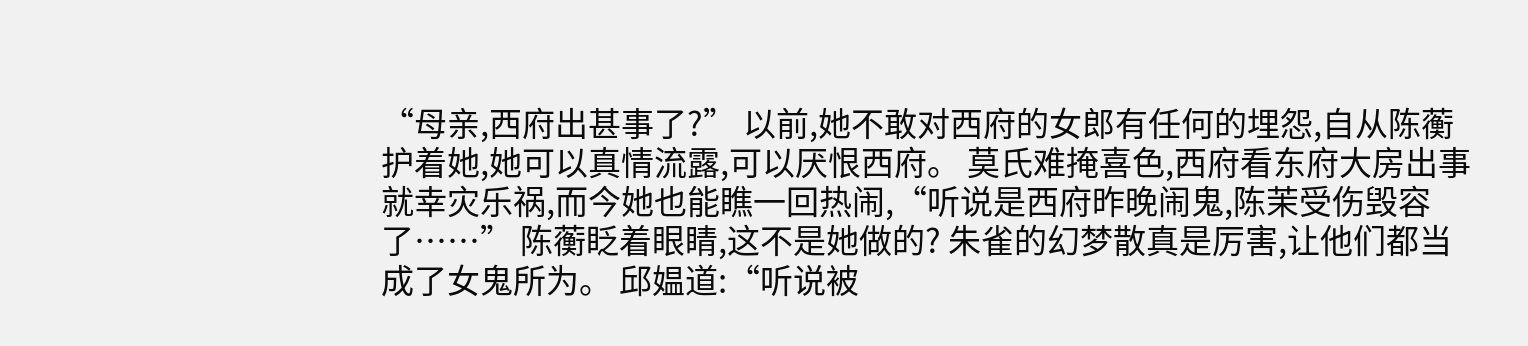“母亲,西府出甚事了?” 以前,她不敢对西府的女郎有任何的埋怨,自从陈蘅护着她,她可以真情流露,可以厌恨西府。 莫氏难掩喜色,西府看东府大房出事就幸灾乐祸,而今她也能瞧一回热闹,“听说是西府昨晚闹鬼,陈茉受伤毁容了……” 陈蘅眨着眼睛,这不是她做的? 朱雀的幻梦散真是厉害,让他们都当成了女鬼所为。 邱媪道:“听说被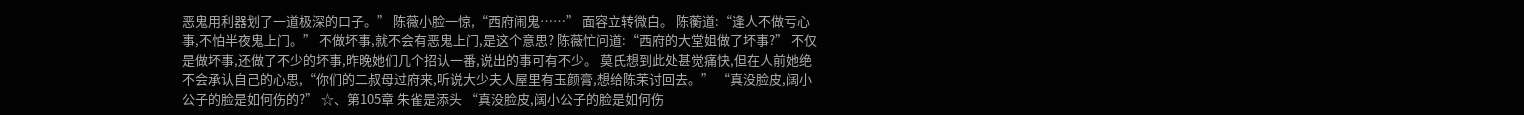恶鬼用利器划了一道极深的口子。” 陈薇小脸一惊,“西府闹鬼……” 面容立转微白。 陈蘅道:“逢人不做亏心事,不怕半夜鬼上门。” 不做坏事,就不会有恶鬼上门,是这个意思? 陈薇忙问道:“西府的大堂姐做了坏事?” 不仅是做坏事,还做了不少的坏事,昨晚她们几个招认一番,说出的事可有不少。 莫氏想到此处甚觉痛快,但在人前她绝不会承认自己的心思,“你们的二叔母过府来,听说大少夫人屋里有玉颜膏,想给陈茉讨回去。” “真没脸皮,阔小公子的脸是如何伤的?” ☆、第105章 朱雀是添头 “真没脸皮,阔小公子的脸是如何伤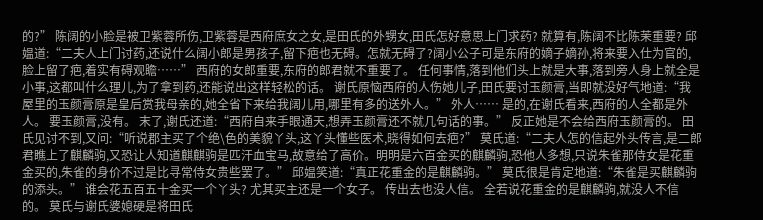的?” 陈阔的小脸是被卫紫蓉所伤,卫紫蓉是西府庶女之女,是田氏的外甥女,田氏怎好意思上门求药? 就算有,陈阔不比陈茉重要? 邱媪道:“二夫人上门讨药,还说什么阔小郎是男孩子,留下疤也无碍。怎就无碍了?阔小公子可是东府的嫡子嫡孙,将来要入仕为官的,脸上留了疤,着实有碍观瞻……” 西府的女郎重要,东府的郎君就不重要了。 任何事情,落到他们头上就是大事,落到旁人身上就全是小事,这都叫什么理儿,为了拿到药,还能说出这样轻松的话。 谢氏原恼西府的人伤她儿子,田氏要讨玉颜膏,当即就没好气地道:“我屋里的玉颜膏原是皇后赏我母亲的,她全省下来给我阔儿用,哪里有多的送外人。” 外人…… 是的,在谢氏看来,西府的人全都是外人。 要玉颜膏,没有。 末了,谢氏还道:“西府自来手眼通天,想弄玉颜膏还不就几句话的事。” 反正她是不会给西府玉颜膏的。 田氏见讨不到,又问:“听说郡主买了个绝\色的美貌丫头,这丫头懂些医术,晓得如何去疤?” 莫氏道:“二夫人怎的信起外头传言,是二郎君瞧上了麒麟驹,又恐让人知道麒麒驹是匹汗血宝马,故意给了高价。明明是六百金买的麒麟驹,恐他人多想,只说朱雀那侍女是花重金买的,朱雀的身价不过是比寻常侍女贵些罢了。” 邱媪笑道:“真正花重金的是麒麟驹。” 莫氏很是肯定地道:“朱雀是买麒麟驹的添头。” 谁会花五百五十金买一个丫头? 尤其买主还是一个女子。 传出去也没人信。 全若说花重金的是麒麟驹,就没人不信的。 莫氏与谢氏婆媳硬是将田氏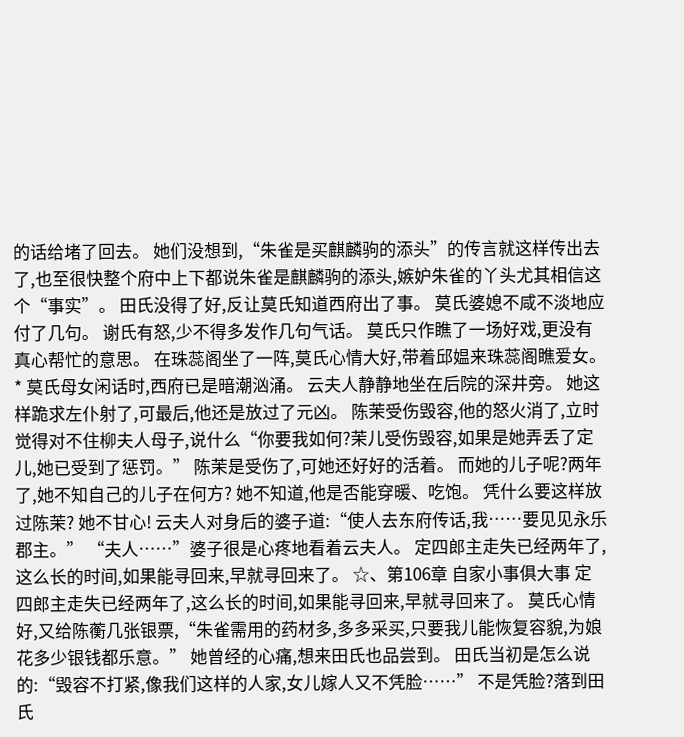的话给堵了回去。 她们没想到,“朱雀是买麒麟驹的添头”的传言就这样传出去了,也至很快整个府中上下都说朱雀是麒麟驹的添头,嫉妒朱雀的丫头尤其相信这个“事实”。 田氏没得了好,反让莫氏知道西府出了事。 莫氏婆媳不咸不淡地应付了几句。 谢氏有怒,少不得多发作几句气话。 莫氏只作瞧了一场好戏,更没有真心帮忙的意思。 在珠蕊阁坐了一阵,莫氏心情大好,带着邱媪来珠蕊阁瞧爱女。 * 莫氏母女闲话时,西府已是暗潮汹涌。 云夫人静静地坐在后院的深井旁。 她这样跪求左仆射了,可最后,他还是放过了元凶。 陈茉受伤毁容,他的怒火消了,立时觉得对不住柳夫人母子,说什么“你要我如何?茉儿受伤毁容,如果是她弄丢了定儿,她已受到了惩罚。” 陈茉是受伤了,可她还好好的活着。 而她的儿子呢?两年了,她不知自己的儿子在何方? 她不知道,他是否能穿暖、吃饱。 凭什么要这样放过陈茉? 她不甘心! 云夫人对身后的婆子道:“使人去东府传话,我……要见见永乐郡主。” “夫人……”婆子很是心疼地看着云夫人。 定四郎主走失已经两年了,这么长的时间,如果能寻回来,早就寻回来了。 ☆、第106章 自家小事俱大事 定四郎主走失已经两年了,这么长的时间,如果能寻回来,早就寻回来了。 莫氏心情好,又给陈蘅几张银票,“朱雀需用的药材多,多多采买,只要我儿能恢复容貌,为娘花多少银钱都乐意。” 她曾经的心痛,想来田氏也品尝到。 田氏当初是怎么说的:“毁容不打紧,像我们这样的人家,女儿嫁人又不凭脸……” 不是凭脸?落到田氏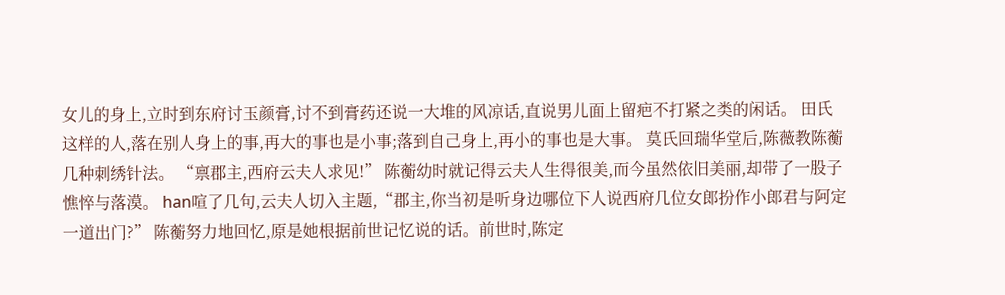女儿的身上,立时到东府讨玉颜膏,讨不到膏药还说一大堆的风凉话,直说男儿面上留疤不打紧之类的闲话。 田氏这样的人,落在别人身上的事,再大的事也是小事;落到自己身上,再小的事也是大事。 莫氏回瑞华堂后,陈薇教陈蘅几种刺绣针法。 “禀郡主,西府云夫人求见!” 陈蘅幼时就记得云夫人生得很美,而今虽然依旧美丽,却带了一股子憔悴与落漠。 han喧了几句,云夫人切入主题,“郡主,你当初是听身边哪位下人说西府几位女郎扮作小郎君与阿定一道出门?” 陈蘅努力地回忆,原是她根据前世记忆说的话。前世时,陈定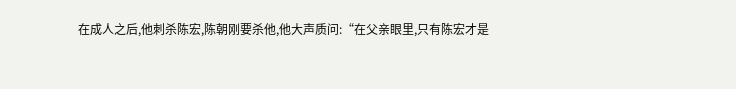在成人之后,他刺杀陈宏,陈朝刚要杀他,他大声质问:“在父亲眼里,只有陈宏才是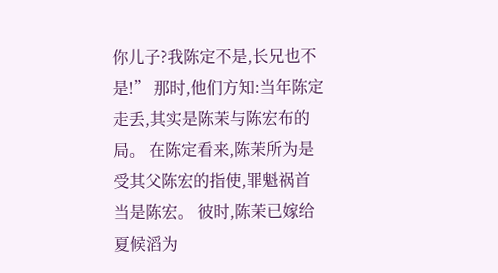你儿子?我陈定不是,长兄也不是!” 那时,他们方知:当年陈定走丢,其实是陈茉与陈宏布的局。 在陈定看来,陈茉所为是受其父陈宏的指使,罪魁祸首当是陈宏。 彼时,陈茉已嫁给夏候滔为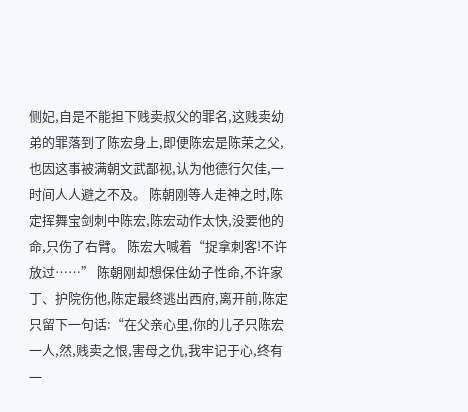侧妃,自是不能担下贱卖叔父的罪名,这贱卖幼弟的罪落到了陈宏身上,即便陈宏是陈茉之父,也因这事被满朝文武鄙视,认为他德行欠佳,一时间人人避之不及。 陈朝刚等人走神之时,陈定挥舞宝剑刺中陈宏,陈宏动作太快,没要他的命,只伤了右臂。 陈宏大喊着“捉拿刺客!不许放过……” 陈朝刚却想保住幼子性命,不许家丁、护院伤他,陈定最终逃出西府,离开前,陈定只留下一句话:“在父亲心里,你的儿子只陈宏一人,然,贱卖之恨,害母之仇,我牢记于心,终有一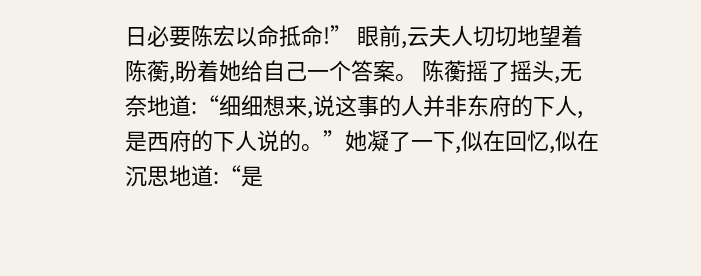日必要陈宏以命抵命!” 眼前,云夫人切切地望着陈蘅,盼着她给自己一个答案。 陈蘅摇了摇头,无奈地道:“细细想来,说这事的人并非东府的下人,是西府的下人说的。”她凝了一下,似在回忆,似在沉思地道:“是